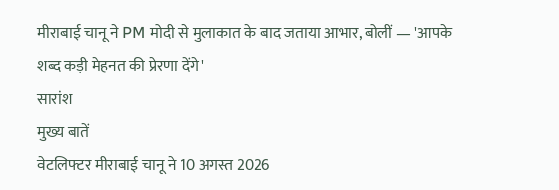मीराबाई चानू ने PM मोदी से मुलाकात के बाद जताया आभार, बोलीं — 'आपके शब्द कड़ी मेहनत की प्रेरणा देंगे'
सारांश
मुख्य बातें
वेटलिफ्टर मीराबाई चानू ने 10 अगस्त 2026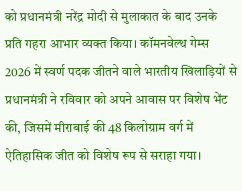को प्रधानमंत्री नरेंद्र मोदी से मुलाकात के बाद उनके प्रति गहरा आभार व्यक्त किया। कॉमनवेल्थ गेम्स 2026 में स्वर्ण पदक जीतने वाले भारतीय खिलाड़ियों से प्रधानमंत्री ने रविवार को अपने आवास पर विशेष भेंट की, जिसमें मीराबाई की 48 किलोग्राम वर्ग में ऐतिहासिक जीत को विशेष रूप से सराहा गया।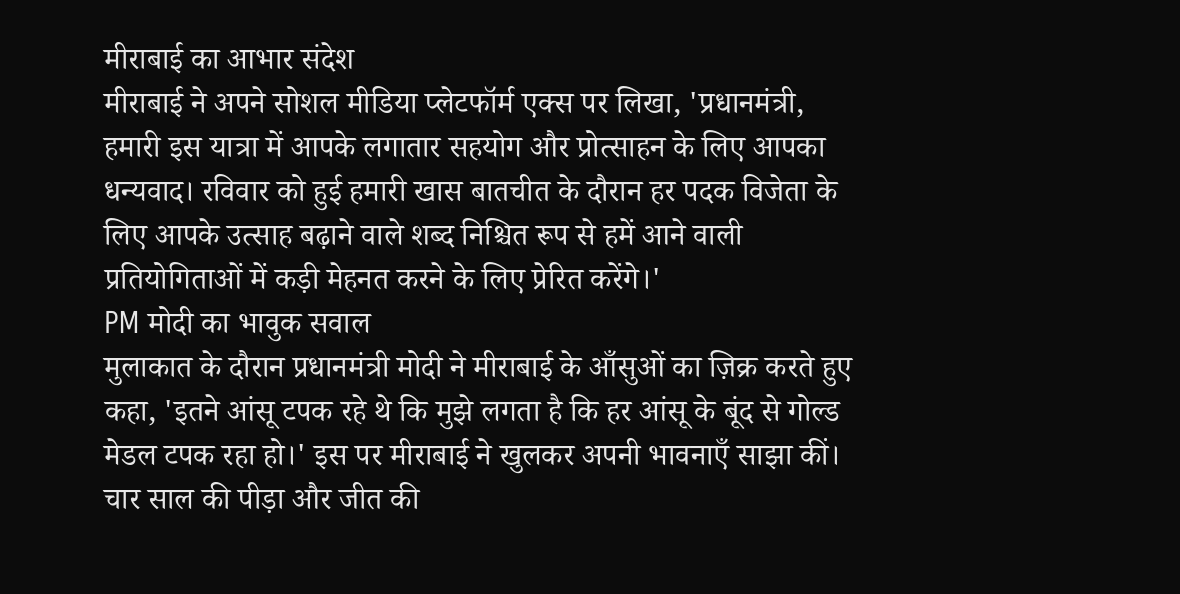मीराबाई का आभार संदेश
मीराबाई ने अपने सोशल मीडिया प्लेटफॉर्म एक्स पर लिखा, 'प्रधानमंत्री, हमारी इस यात्रा में आपके लगातार सहयोग और प्रोत्साहन के लिए आपका धन्यवाद। रविवार को हुई हमारी खास बातचीत के दौरान हर पदक विजेता के लिए आपके उत्साह बढ़ाने वाले शब्द निश्चित रूप से हमें आने वाली प्रतियोगिताओं में कड़ी मेहनत करने के लिए प्रेरित करेंगे।'
PM मोदी का भावुक सवाल
मुलाकात के दौरान प्रधानमंत्री मोदी ने मीराबाई के आँसुओं का ज़िक्र करते हुए कहा, 'इतने आंसू टपक रहे थे कि मुझे लगता है कि हर आंसू के बूंद से गोल्ड मेडल टपक रहा हो।' इस पर मीराबाई ने खुलकर अपनी भावनाएँ साझा कीं।
चार साल की पीड़ा और जीत की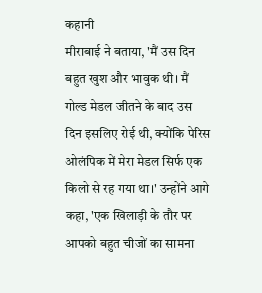कहानी
मीराबाई ने बताया, 'मैं उस दिन बहुत खुश और भावुक थी। मैं गोल्ड मेडल जीतने के बाद उस दिन इसलिए रोई थी, क्योंकि पेरिस ओलंपिक में मेरा मेडल सिर्फ एक किलो से रह गया था।' उन्होंने आगे कहा, 'एक खिलाड़ी के तौर पर आपको बहुत चीजों का सामना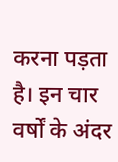करना पड़ता है। इन चार वर्षों के अंदर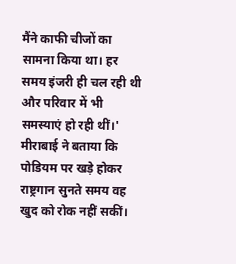मैंने काफी चीजों का सामना किया था। हर समय इंजरी ही चल रही थी और परिवार में भी समस्याएं हो रही थीं।'
मीराबाई ने बताया कि पोडियम पर खड़े होकर राष्ट्रगान सुनते समय वह खुद को रोक नहीं सकीं।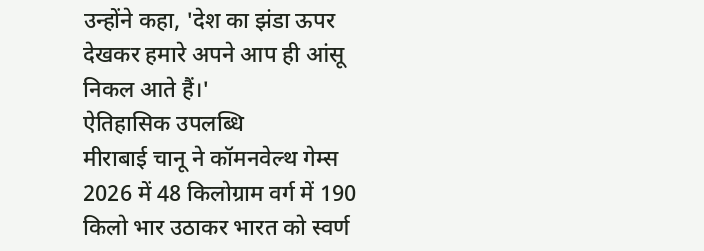उन्होंने कहा, 'देश का झंडा ऊपर देखकर हमारे अपने आप ही आंसू निकल आते हैं।'
ऐतिहासिक उपलब्धि
मीराबाई चानू ने कॉमनवेल्थ गेम्स 2026 में 48 किलोग्राम वर्ग में 190 किलो भार उठाकर भारत को स्वर्ण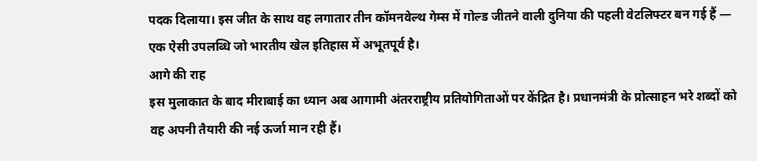पदक दिलाया। इस जीत के साथ वह लगातार तीन कॉमनवेल्थ गेम्स में गोल्ड जीतने वाली दुनिया की पहली वेटलिफ्टर बन गई हैं — एक ऐसी उपलब्धि जो भारतीय खेल इतिहास में अभूतपूर्व है।
आगे की राह
इस मुलाकात के बाद मीराबाई का ध्यान अब आगामी अंतरराष्ट्रीय प्रतियोगिताओं पर केंद्रित है। प्रधानमंत्री के प्रोत्साहन भरे शब्दों को वह अपनी तैयारी की नई ऊर्जा मान रही हैं।